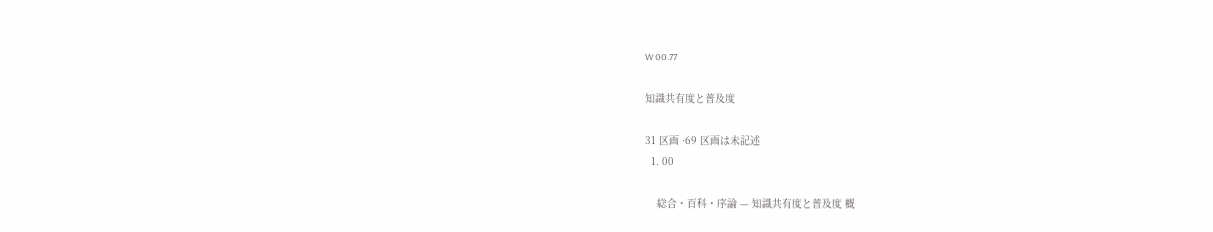W 00.77

知識共有度と普及度

31 区画 ·69 区画は未記述
  1. 00

    総合・百科・序論 — 知識共有度と普及度 概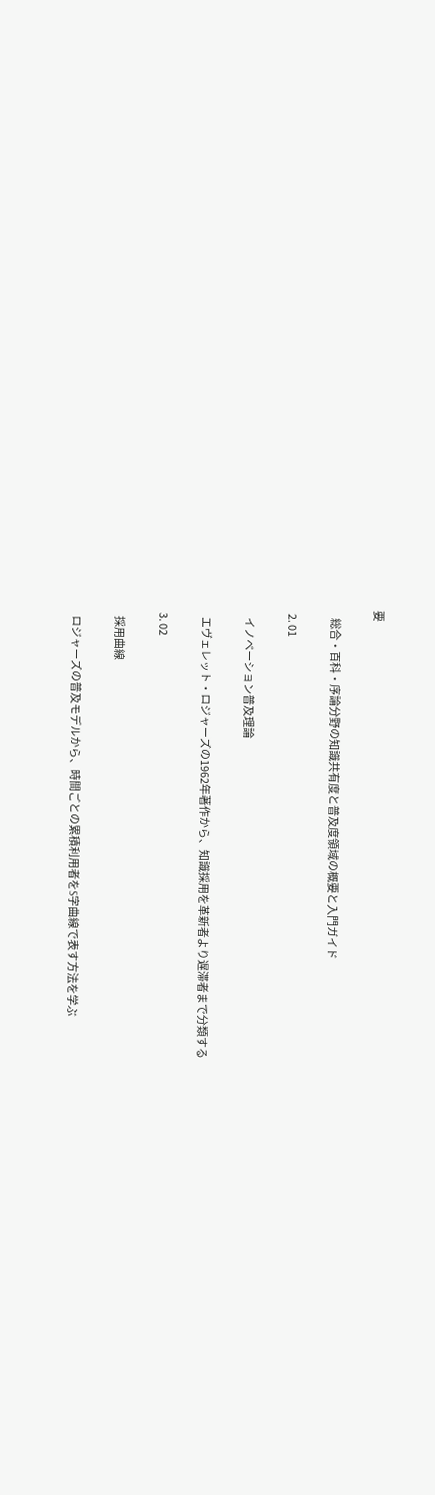要

    総合・百科・序論分野の知識共有度と普及度領域の概要と入門ガイド

  2. 01

    イノベーション普及理論

    エヴェレット・ロジャーズの1962年著作から、知識採用を革新者より遅滞者まで分類する

  3. 02

    採用曲線

    ロジャーズの普及モデルから、時間ごとの累積利用者をS字曲線で表す方法を学ぶ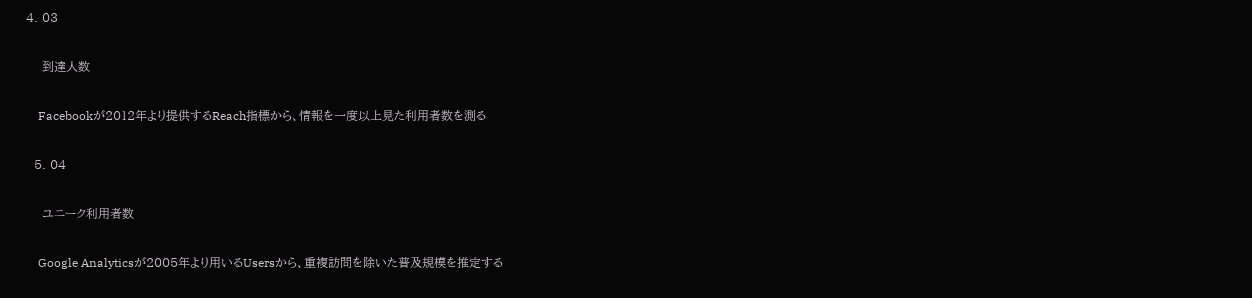4. 03

    到達人数

    Facebookが2012年より提供するReach指標から、情報を一度以上見た利用者数を測る

  5. 04

    ユニーク利用者数

    Google Analyticsが2005年より用いるUsersから、重複訪問を除いた普及規模を推定する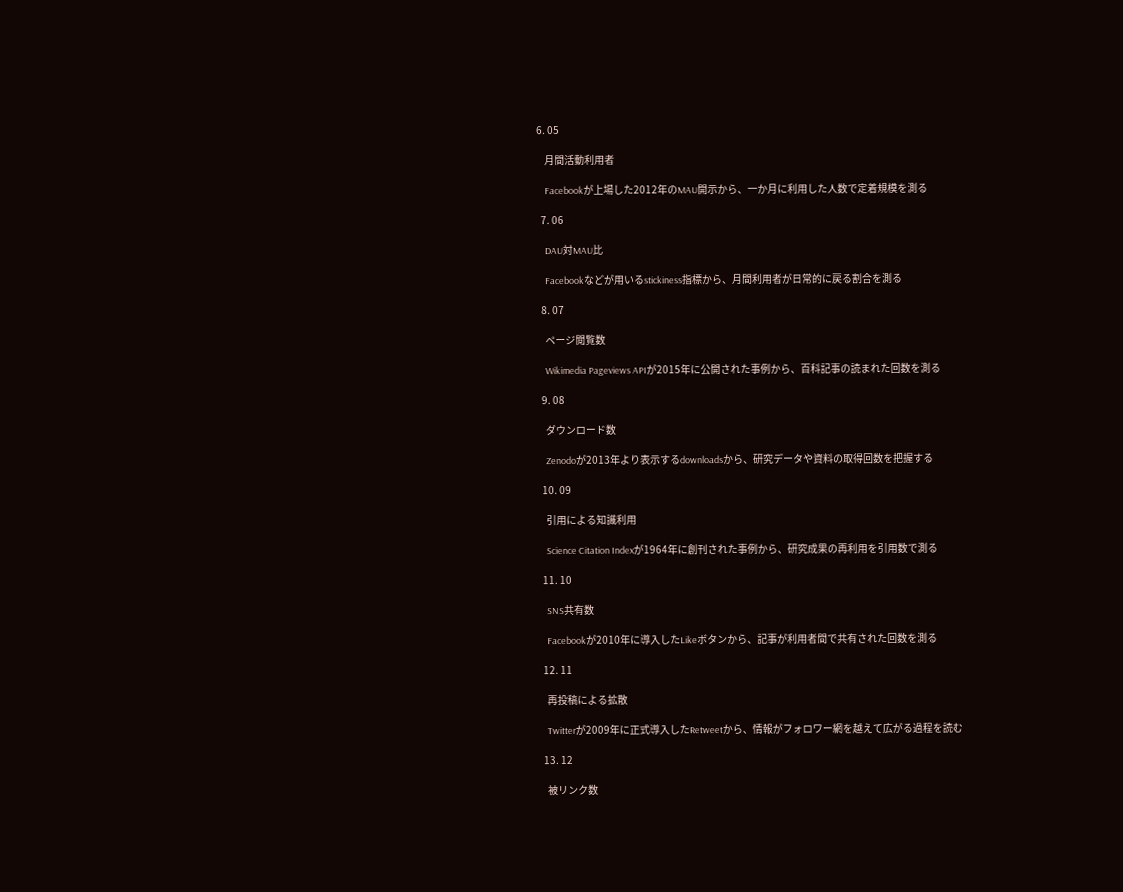6. 05

    月間活動利用者

    Facebookが上場した2012年のMAU開示から、一か月に利用した人数で定着規模を測る

  7. 06

    DAU対MAU比

    Facebookなどが用いるstickiness指標から、月間利用者が日常的に戻る割合を測る

  8. 07

    ページ閲覧数

    Wikimedia Pageviews APIが2015年に公開された事例から、百科記事の読まれた回数を測る

  9. 08

    ダウンロード数

    Zenodoが2013年より表示するdownloadsから、研究データや資料の取得回数を把握する

  10. 09

    引用による知識利用

    Science Citation Indexが1964年に創刊された事例から、研究成果の再利用を引用数で測る

  11. 10

    SNS共有数

    Facebookが2010年に導入したLikeボタンから、記事が利用者間で共有された回数を測る

  12. 11

    再投稿による拡散

    Twitterが2009年に正式導入したRetweetから、情報がフォロワー網を越えて広がる過程を読む

  13. 12

    被リンク数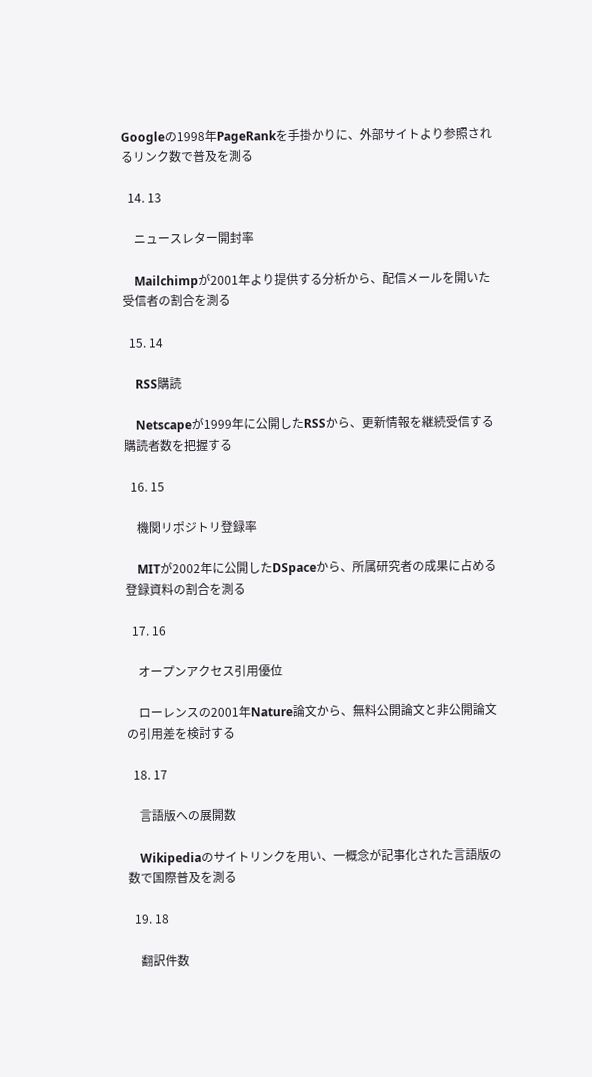Googleの1998年PageRankを手掛かりに、外部サイトより参照されるリンク数で普及を測る

  14. 13

    ニュースレター開封率

    Mailchimpが2001年より提供する分析から、配信メールを開いた受信者の割合を測る

  15. 14

    RSS購読

    Netscapeが1999年に公開したRSSから、更新情報を継続受信する購読者数を把握する

  16. 15

    機関リポジトリ登録率

    MITが2002年に公開したDSpaceから、所属研究者の成果に占める登録資料の割合を測る

  17. 16

    オープンアクセス引用優位

    ローレンスの2001年Nature論文から、無料公開論文と非公開論文の引用差を検討する

  18. 17

    言語版への展開数

    Wikipediaのサイトリンクを用い、一概念が記事化された言語版の数で国際普及を測る

  19. 18

    翻訳件数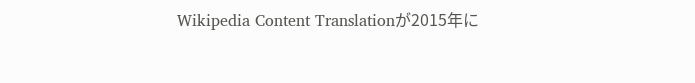Wikipedia Content Translationが2015年に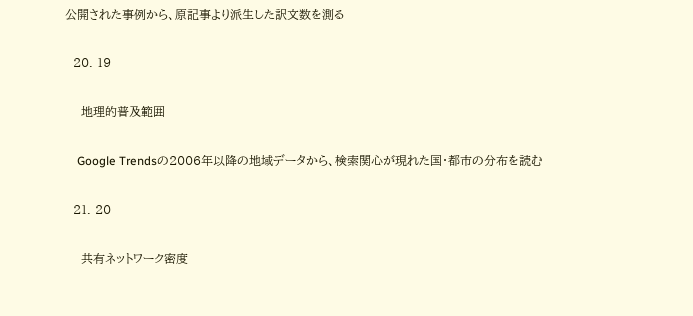公開された事例から、原記事より派生した訳文数を測る

  20. 19

    地理的普及範囲

    Google Trendsの2006年以降の地域データから、検索関心が現れた国・都市の分布を読む

  21. 20

    共有ネットワーク密度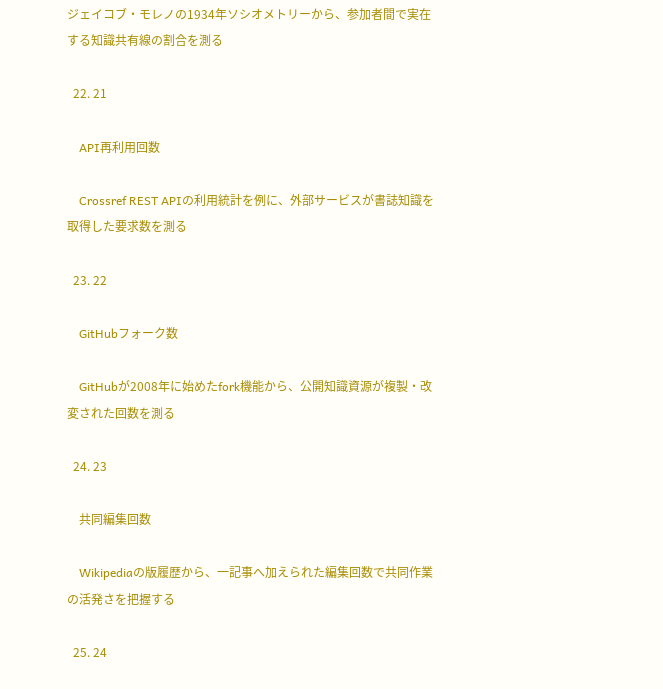ジェイコブ・モレノの1934年ソシオメトリーから、参加者間で実在する知識共有線の割合を測る

  22. 21

    API再利用回数

    Crossref REST APIの利用統計を例に、外部サービスが書誌知識を取得した要求数を測る

  23. 22

    GitHubフォーク数

    GitHubが2008年に始めたfork機能から、公開知識資源が複製・改変された回数を測る

  24. 23

    共同編集回数

    Wikipediaの版履歴から、一記事へ加えられた編集回数で共同作業の活発さを把握する

  25. 24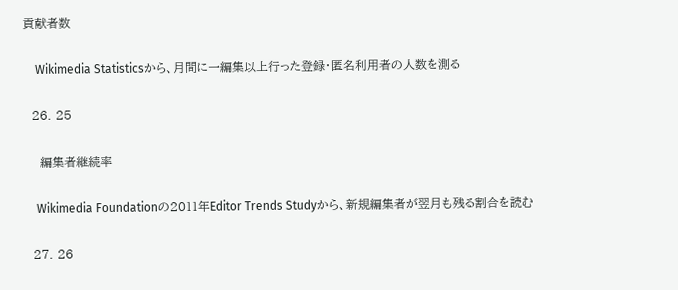貢献者数

    Wikimedia Statisticsから、月間に一編集以上行った登録・匿名利用者の人数を測る

  26. 25

    編集者継続率

    Wikimedia Foundationの2011年Editor Trends Studyから、新規編集者が翌月も残る割合を読む

  27. 26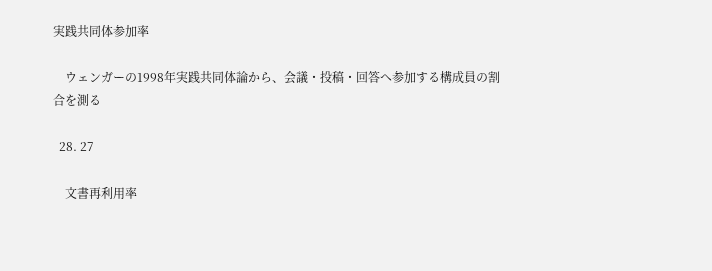実践共同体参加率

    ウェンガーの1998年実践共同体論から、会議・投稿・回答へ参加する構成員の割合を測る

  28. 27

    文書再利用率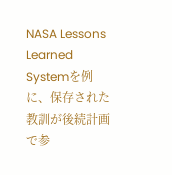NASA Lessons Learned Systemを例に、保存された教訓が後続計画で参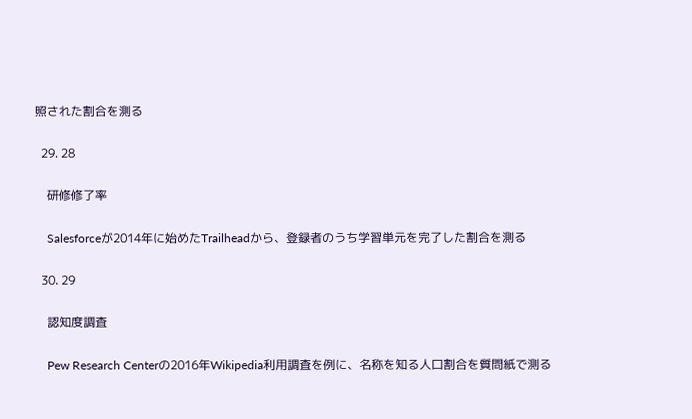照された割合を測る

  29. 28

    研修修了率

    Salesforceが2014年に始めたTrailheadから、登録者のうち学習単元を完了した割合を測る

  30. 29

    認知度調査

    Pew Research Centerの2016年Wikipedia利用調査を例に、名称を知る人口割合を質問紙で測る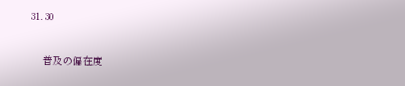31. 30

    普及の偏在度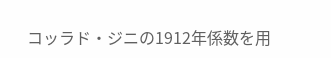コッラド・ジニの1912年係数を用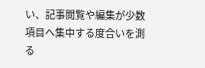い、記事閲覧や編集が少数項目へ集中する度合いを測る